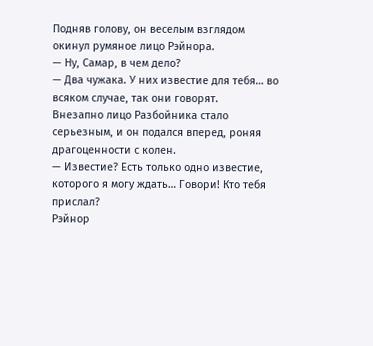Подняв голову, он веселым взглядом окинул румяное лицо Рэйнора.
— Ну, Самар, в чем дело?
— Два чужака. У них известие для тебя… во всяком случае, так они говорят.
Внезапно лицо Разбойника стало серьезным, и он подался вперед, роняя драгоценности с колен.
— Известие? Есть только одно известие, которого я могу ждать… Говори! Кто тебя прислал?
Рэйнор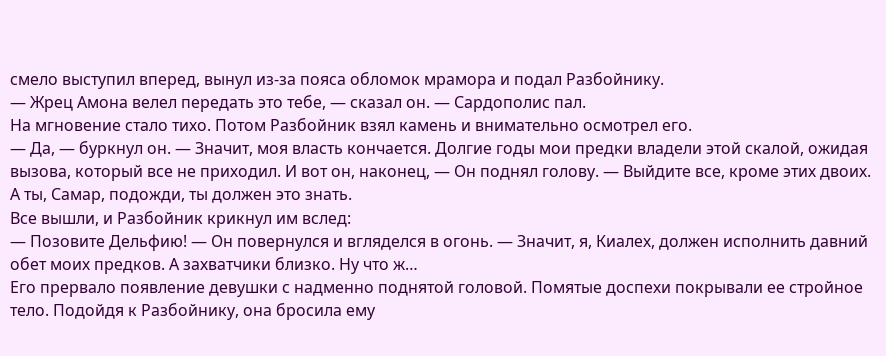смело выступил вперед, вынул из-за пояса обломок мрамора и подал Разбойнику.
— Жрец Амона велел передать это тебе, — сказал он. — Сардополис пал.
На мгновение стало тихо. Потом Разбойник взял камень и внимательно осмотрел его.
— Да, — буркнул он. — Значит, моя власть кончается. Долгие годы мои предки владели этой скалой, ожидая вызова, который все не приходил. И вот он, наконец, — Он поднял голову. — Выйдите все, кроме этих двоих. А ты, Самар, подожди, ты должен это знать.
Все вышли, и Разбойник крикнул им вслед:
— Позовите Дельфию! — Он повернулся и вгляделся в огонь. — Значит, я, Киалех, должен исполнить давний обет моих предков. А захватчики близко. Ну что ж…
Его прервало появление девушки с надменно поднятой головой. Помятые доспехи покрывали ее стройное тело. Подойдя к Разбойнику, она бросила ему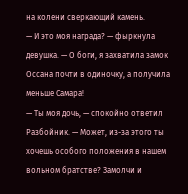на колени сверкающий камень.
— И это моя награда? — фыркнула девушка. — О боги, я захватила замок Оссана почти в одиночку, а получила меньше Самара!
— Ты моя дочь, — спокойно ответил Разбойник. — Может, из-за этого ты хочешь особого положения в нашем вольном братстве? Замолчи и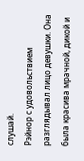слушай.
Рэйнор с удовольствием разглядывал лицо девушки. Она была красива мрачной, дикой и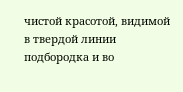чистой красотой, видимой в твердой линии подбородка и во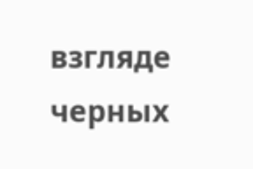взгляде черных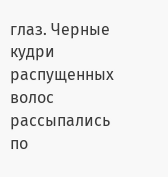глаз. Черные кудри распущенных волос рассыпались по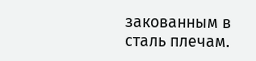закованным в сталь плечам.